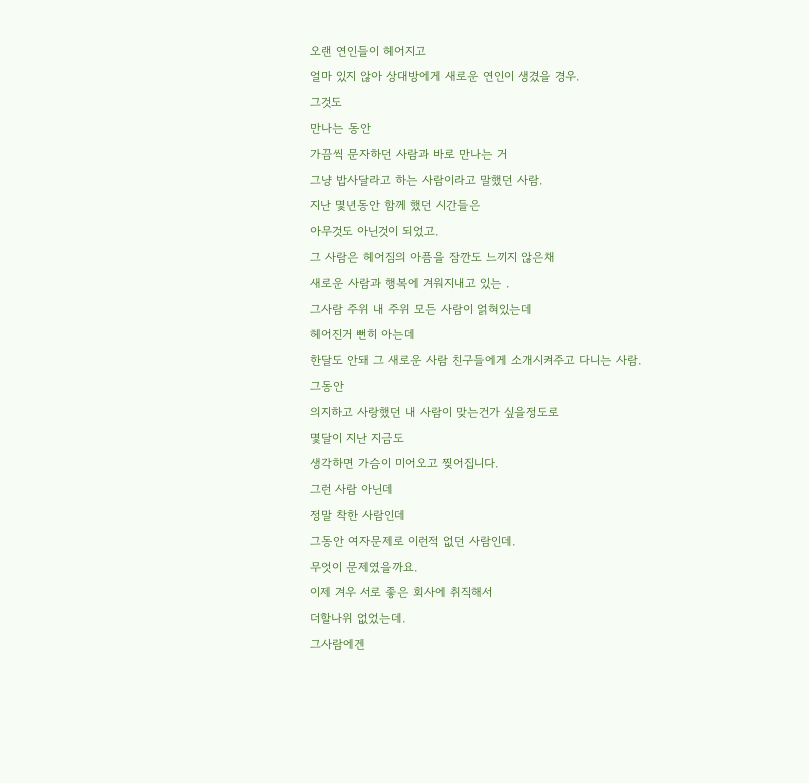오랜 연인들이 헤어지고
얼마 있지 않아 상대방에게 새로운 연인이 생겼을 경우.
그것도
만나는 동안
가끔씩 문자하던 사람과 바로 만나는 거
그냥 밥사달라고 하는 사람이라고 말했던 사람.
지난 몇년동안 함께 했던 시간들은
아무것도 아닌것이 되었고.
그 사람은 헤어짐의 아픔을 잠깐도 느끼지 않은채
새로운 사람과 행복에 겨워지내고 있는 .
그사람 주위 내 주위 모든 사람이 얽혀있는데
헤어진거 뻔히 아는데
한달도 안돼 그 새로운 사람 친구들에게 소개시켜주고 다니는 사람.
그동안
의지하고 사랑했던 내 사람이 맞는건가 싶을정도로
몇달이 지난 지금도
생각하면 가슴이 미어오고 찢어집니다.
그런 사람 아닌데
정말 착한 사람인데
그동안 여자문제로 이런적 없던 사람인데.
무엇이 문제였을까요.
이제 겨우 서로 좋은 회사에 취직해서
더할나위 없었는데.
그사람에겐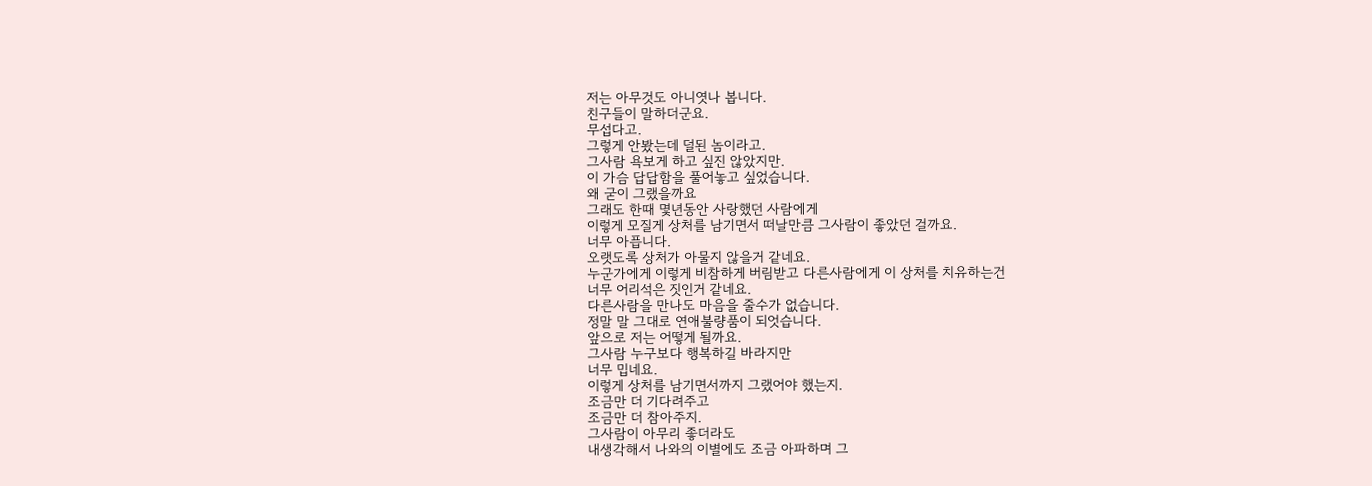저는 아무것도 아니엿나 봅니다.
친구들이 말하더군요.
무섭다고.
그렇게 안봤는데 덜된 놈이라고.
그사람 욕보게 하고 싶진 않았지만.
이 가슴 답답함을 풀어놓고 싶었습니다.
왜 굳이 그랬을까요
그래도 한때 몇년동안 사랑했던 사람에게
이렇게 모질게 상처를 남기면서 떠날만큼 그사람이 좋았던 걸까요.
너무 아픕니다.
오랫도록 상처가 아물지 않을거 같네요.
누군가에게 이렇게 비참하게 버림받고 다른사람에게 이 상처를 치유하는건
너무 어리석은 짓인거 같네요.
다른사람을 만나도 마음을 줄수가 없습니다.
정말 말 그대로 연애불량품이 되엇습니다.
앞으로 저는 어떻게 될까요.
그사람 누구보다 행복하길 바라지만
너무 밉네요.
이렇게 상처를 남기면서까지 그랬어야 했는지.
조금만 더 기다려주고
조금만 더 참아주지.
그사람이 아무리 좋더라도
내생각해서 나와의 이별에도 조금 아파하며 그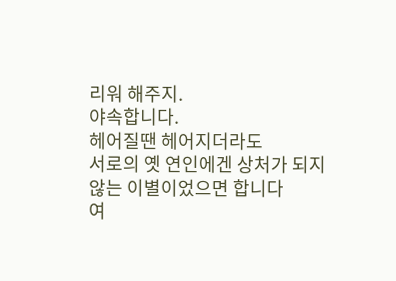리워 해주지.
야속합니다.
헤어질땐 헤어지더라도
서로의 옛 연인에겐 상처가 되지 않는 이별이었으면 합니다
여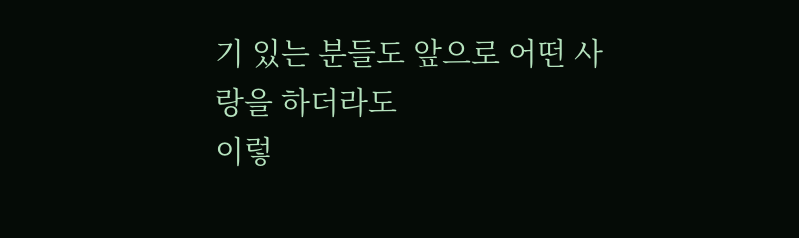기 있는 분들도 앞으로 어떤 사랑을 하더라도
이렇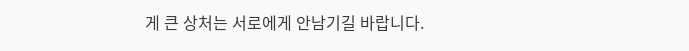게 큰 상처는 서로에게 안남기길 바랍니다.